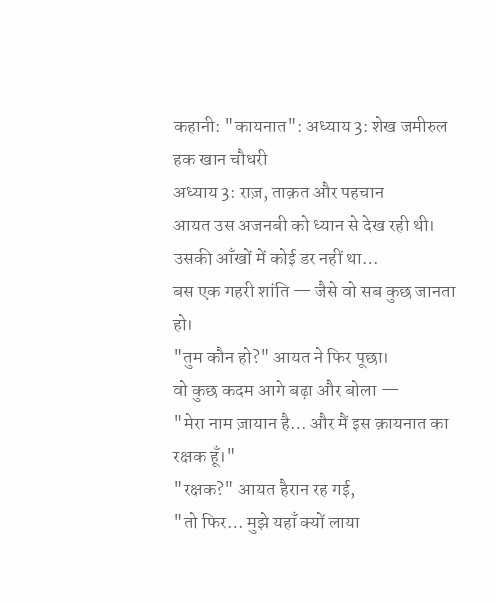कहानी: "कायनात": अध्याय 3: शेख जमीरुल हक खान चौधरी
अध्याय 3: राज़, ताक़त और पहचान
आयत उस अजनबी को ध्यान से देख रही थी।
उसकी आँखों में कोई डर नहीं था…
बस एक गहरी शांति — जैसे वो सब कुछ जानता हो।
"तुम कौन हो?" आयत ने फिर पूछा।
वो कुछ कदम आगे बढ़ा और बोला —
"मेरा नाम ज़ायान है… और मैं इस क़ायनात का रक्षक हूँ।"
"रक्षक?" आयत हैरान रह गई,
"तो फिर… मुझे यहाँ क्यों लाया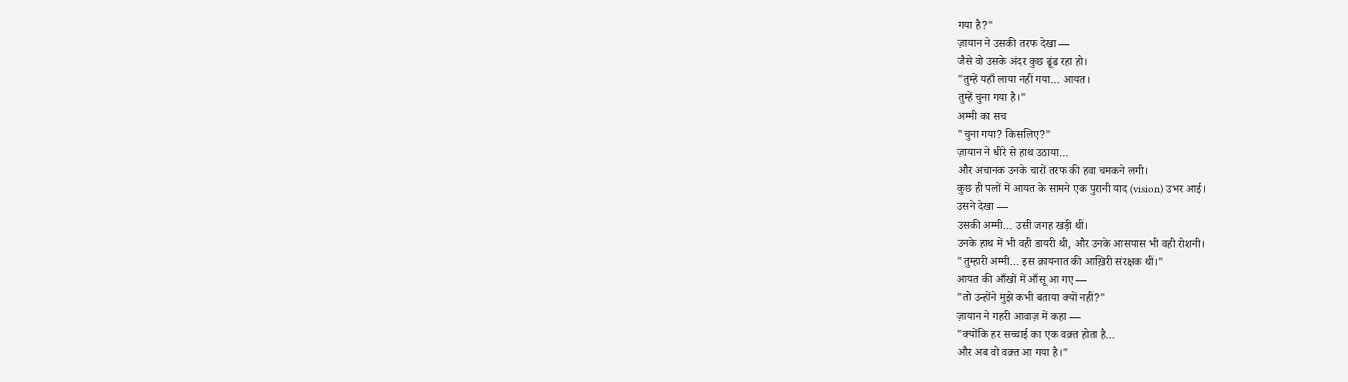गया है?"
ज़ायान ने उसकी तरफ देखा —
जैसे वो उसके अंदर कुछ ढूंढ रहा हो।
"तुम्हें यहाँ लाया नहीं गया… आयत।
तुम्हें चुना गया है।"
अम्मी का सच
"चुना गया? किसलिए?"
ज़ायान ने धीरे से हाथ उठाया…
और अचानक उनके चारों तरफ की हवा चमकने लगी।
कुछ ही पलों में आयत के सामने एक पुरानी याद (vision) उभर आई।
उसने देखा —
उसकी अम्मी… उसी जगह खड़ी थीं।
उनके हाथ में भी वही डायरी थी, और उनके आसपास भी वही रोशनी।
"तुम्हारी अम्मी… इस क़ायनात की आख़िरी संरक्षक थीं।"
आयत की आँखों में आँसू आ गए —
"तो उन्होंने मुझे कभी बताया क्यों नहीं?"
ज़ायान ने गहरी आवाज़ में कहा —
"क्योंकि हर सच्चाई का एक वक़्त होता है…
और अब वो वक़्त आ गया है।"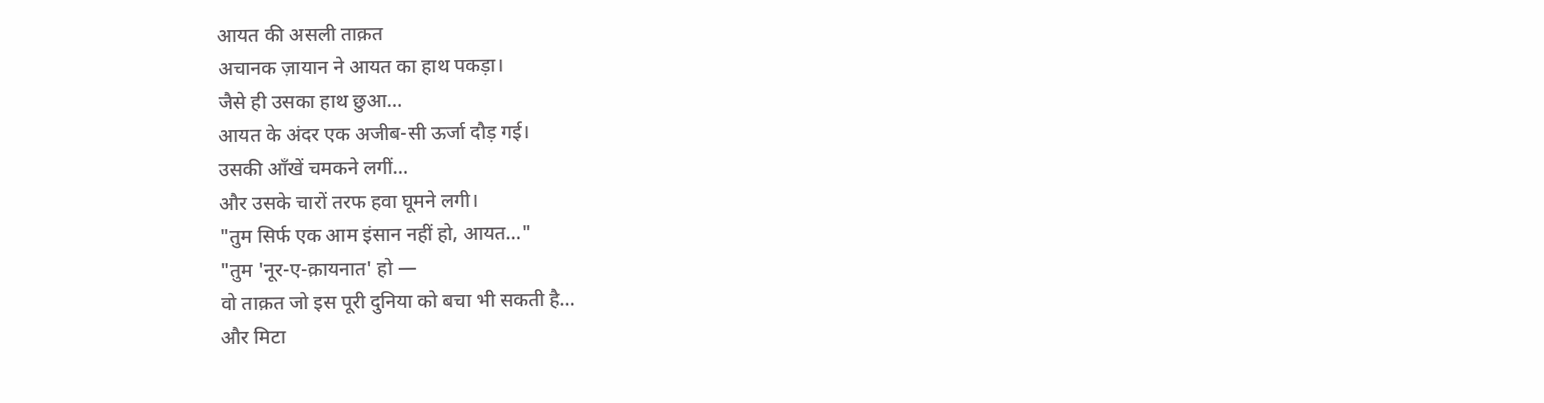आयत की असली ताक़त
अचानक ज़ायान ने आयत का हाथ पकड़ा।
जैसे ही उसका हाथ छुआ…
आयत के अंदर एक अजीब-सी ऊर्जा दौड़ गई।
उसकी आँखें चमकने लगीं…
और उसके चारों तरफ हवा घूमने लगी।
"तुम सिर्फ एक आम इंसान नहीं हो, आयत…"
"तुम 'नूर-ए-क़ायनात' हो —
वो ताक़त जो इस पूरी दुनिया को बचा भी सकती है…
और मिटा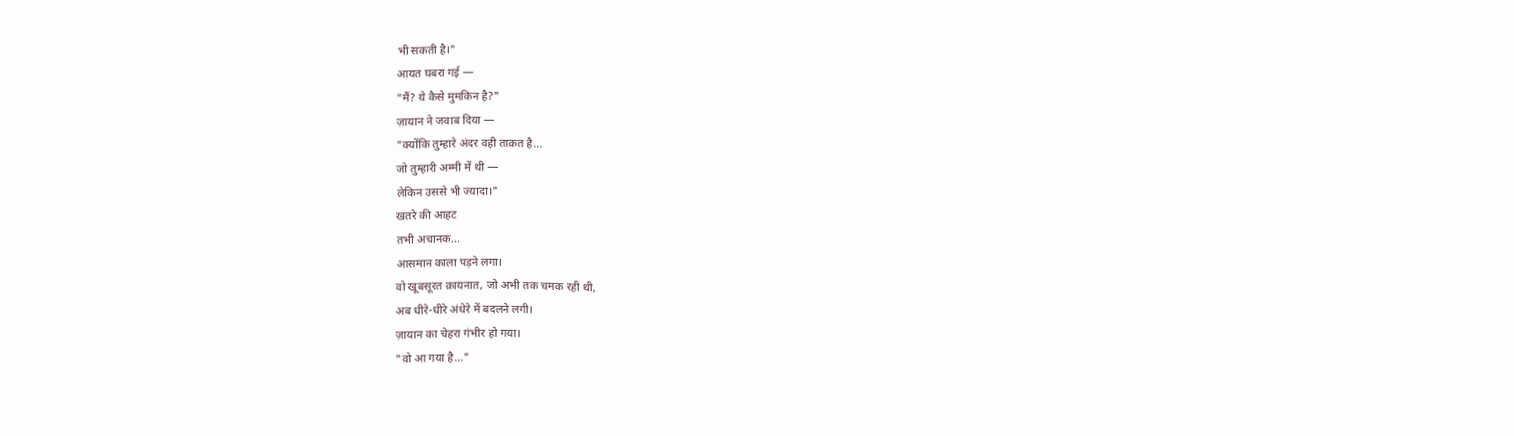भी सकती है।"
आयत घबरा गई —
"मैं? ये कैसे मुमकिन है?"
ज़ायान ने जवाब दिया —
"क्योंकि तुम्हारे अंदर वही ताक़त है…
जो तुम्हारी अम्मी में थी —
लेकिन उससे भी ज्यादा।"
खतरे की आहट
तभी अचानक…
आसमान काला पड़ने लगा।
वो खूबसूरत क़ायनात, जो अभी तक चमक रही थी,
अब धीरे-धीरे अंधेरे में बदलने लगी।
ज़ायान का चेहरा गंभीर हो गया।
"वो आ गया है…"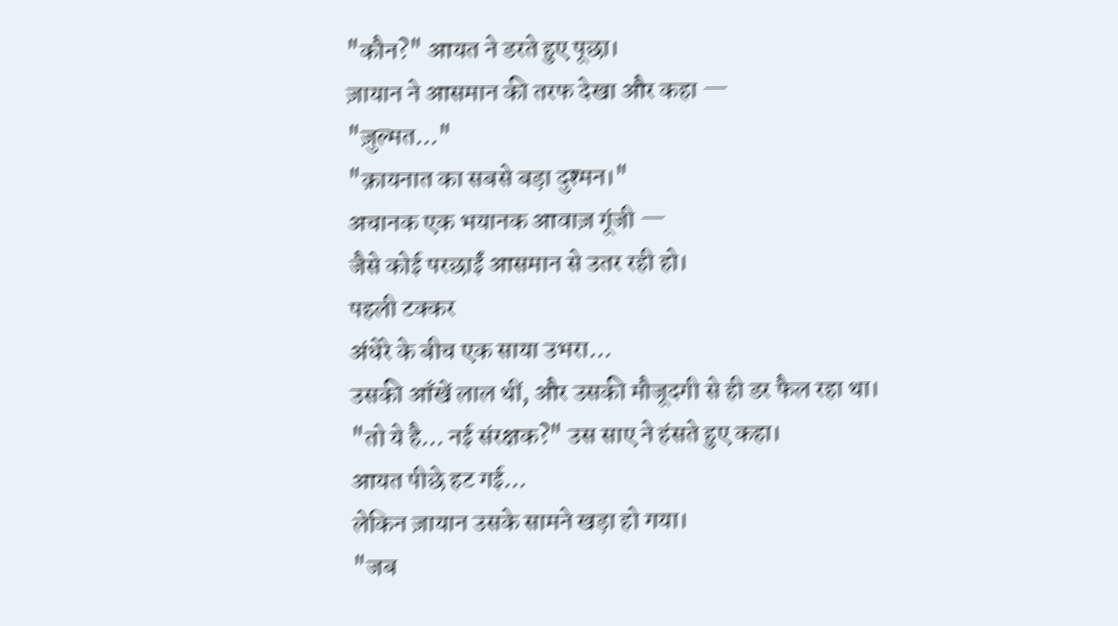"कौन?" आयत ने डरते हुए पूछा।
ज़ायान ने आसमान की तरफ देखा और कहा —
"ज़ुल्मत…"
"क़ायनात का सबसे बड़ा दुश्मन।"
अचानक एक भयानक आवाज़ गूंजी —
जैसे कोई परछाईं आसमान से उतर रही हो।
पहली टक्कर
अंधेरे के बीच एक साया उभरा…
उसकी आँखें लाल थीं, और उसकी मौजूदगी से ही डर फैल रहा था।
"तो ये है… नई संरक्षक?" उस साए ने हंसते हुए कहा।
आयत पीछे हट गई…
लेकिन ज़ायान उसके सामने खड़ा हो गया।
"जब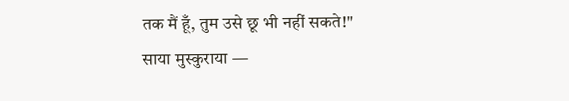तक मैं हूँ, तुम उसे छू भी नहीं सकते!"
साया मुस्कुराया —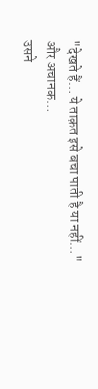"देखते हैं… ये ताक़त इसे बचा पाती है या नहीं…"
और अचानक…
उसने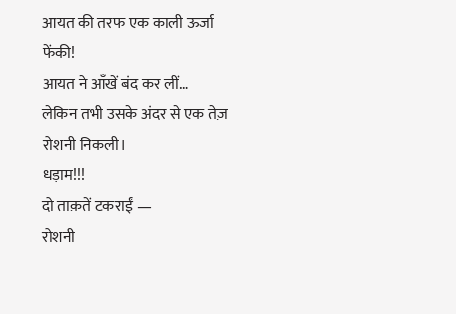आयत की तरफ एक काली ऊर्जा फेंकी!
आयत ने आँखें बंद कर लीं…
लेकिन तभी उसके अंदर से एक तेज़ रोशनी निकली।
धड़ाम!!!
दो ताक़तें टकराईं —
रोशनी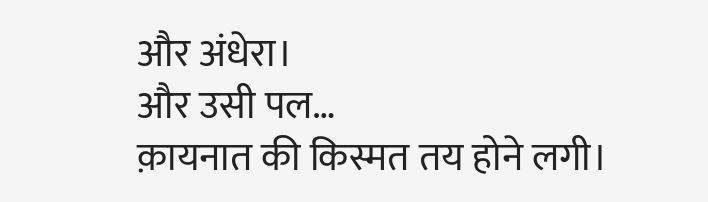और अंधेरा।
और उसी पल…
क़ायनात की किस्मत तय होने लगी।